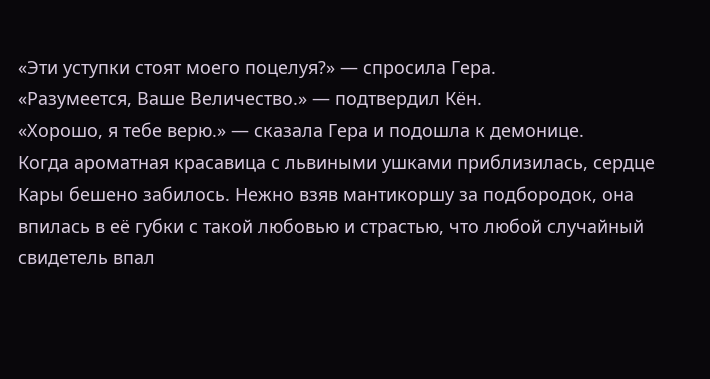«Эти уступки стоят моего поцелуя?» — спросила Гера.
«Разумеется, Ваше Величество.» — подтвердил Кён.
«Хорошо, я тебе верю.» — сказала Гера и подошла к демонице.
Когда ароматная красавица с львиными ушками приблизилась, сердце Кары бешено забилось. Нежно взяв мантикоршу за подбородок, она впилась в её губки с такой любовью и страстью, что любой случайный свидетель впал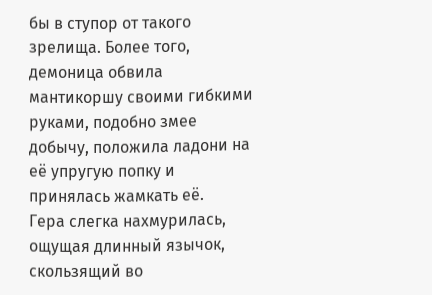бы в ступор от такого зрелища. Более того, демоница обвила мантикоршу своими гибкими руками, подобно змее добычу, положила ладони на её упругую попку и принялась жамкать её.
Гера слегка нахмурилась, ощущая длинный язычок, скользящий во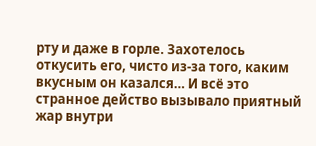рту и даже в горле. Захотелось откусить его, чисто из-за того, каким вкусным он казался… И всё это странное действо вызывало приятный жар внутри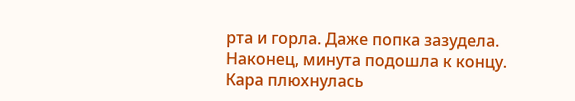рта и горла. Даже попка зазудела.
Наконец, минута подошла к концу.
Кара плюхнулась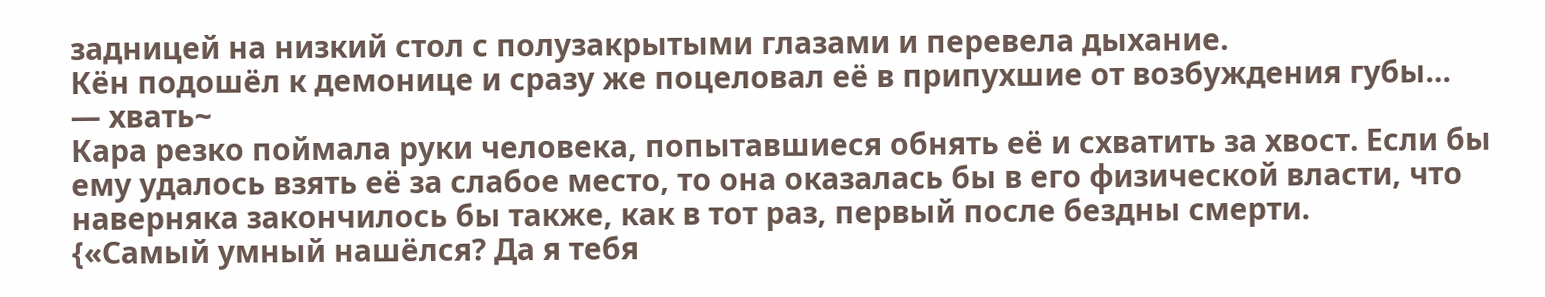задницей на низкий стол с полузакрытыми глазами и перевела дыхание.
Кён подошёл к демонице и сразу же поцеловал её в припухшие от возбуждения губы…
— хвать~
Кара резко поймала руки человека, попытавшиеся обнять её и схватить за хвост. Если бы ему удалось взять её за слабое место, то она оказалась бы в его физической власти, что наверняка закончилось бы также, как в тот раз, первый после бездны смерти.
{«Самый умный нашёлся? Да я тебя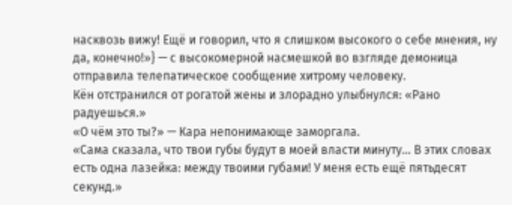насквозь вижу! Ещё и говорил, что я слишком высокого о себе мнения, ну да, конечно!»} — с высокомерной насмешкой во взгляде демоница отправила телепатическое сообщение хитрому человеку.
Кён отстранился от рогатой жены и злорадно улыбнулся: «Рано радуешься.»
«О чём это ты?» — Кара непонимающе заморгала.
«Сама сказала, что твои губы будут в моей власти минуту… В этих словах есть одна лазейка: между твоими губами! У меня есть ещё пятьдесят секунд.»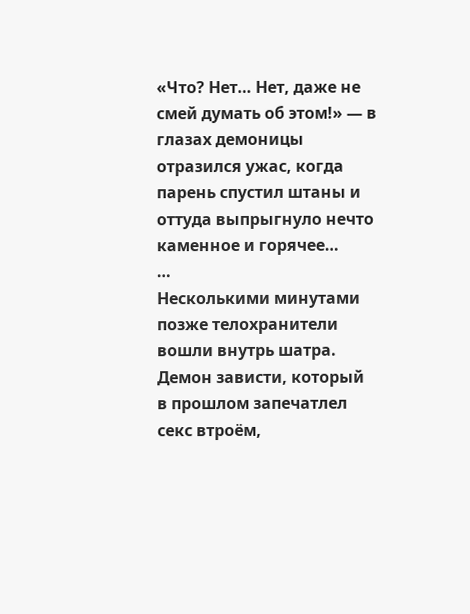«Что? Нет… Нет, даже не смей думать об этом!» — в глазах демоницы отразился ужас, когда парень спустил штаны и оттуда выпрыгнуло нечто каменное и горячее…
…
Несколькими минутами позже телохранители вошли внутрь шатра.
Демон зависти, который в прошлом запечатлел секс втроём,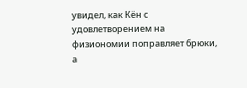увидел, как Кён с удовлетворением на физиономии поправляет брюки, а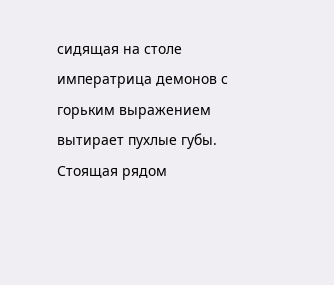сидящая на столе императрица демонов с горьким выражением вытирает пухлые губы. Стоящая рядом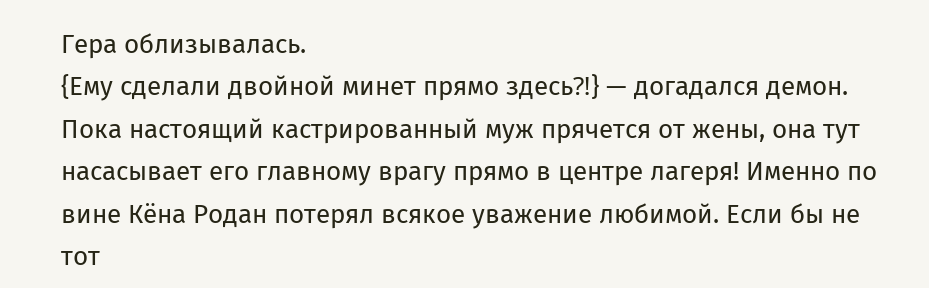Гера облизывалась.
{Ему сделали двойной минет прямо здесь⁈} — догадался демон.
Пока настоящий кастрированный муж прячется от жены, она тут насасывает его главному врагу прямо в центре лагеря! Именно по вине Кёна Родан потерял всякое уважение любимой. Если бы не тот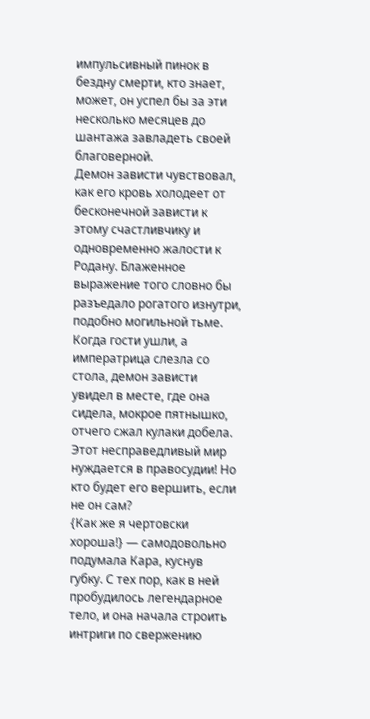импульсивный пинок в бездну смерти, кто знает, может, он успел бы за эти несколько месяцев до шантажа завладеть своей благоверной.
Демон зависти чувствовал, как его кровь холодеет от бесконечной зависти к этому счастливчику и одновременно жалости к Родану. Блаженное выражение того словно бы разъедало рогатого изнутри, подобно могильной тьме.
Когда гости ушли, а императрица слезла со стола, демон зависти увидел в месте, где она сидела, мокрое пятнышко, отчего сжал кулаки добела. Этот несправедливый мир нуждается в правосудии! Но кто будет его вершить, если не он сам?
{Как же я чертовски хороша!} — самодовольно подумала Кара, куснув губку. С тех пор, как в ней пробудилось легендарное тело, и она начала строить интриги по свержению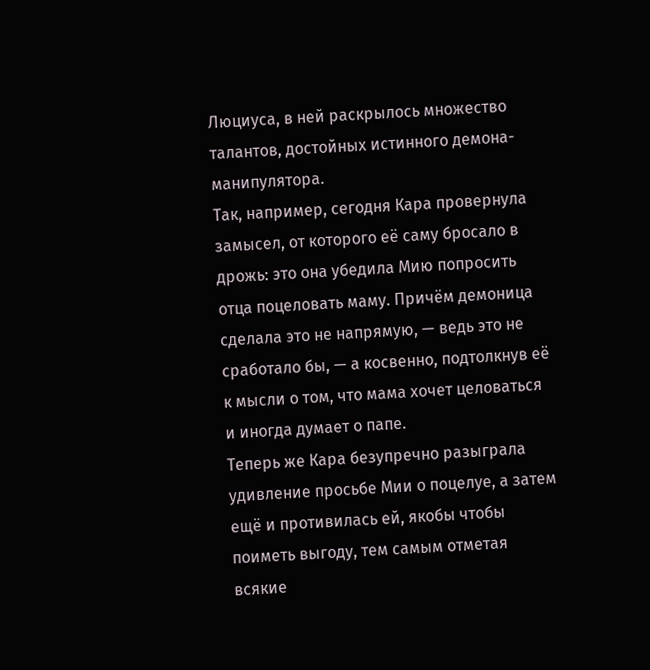Люциуса, в ней раскрылось множество талантов, достойных истинного демона-манипулятора.
Так, например, сегодня Кара провернула замысел, от которого её саму бросало в дрожь: это она убедила Мию попросить отца поцеловать маму. Причём демоница сделала это не напрямую, — ведь это не сработало бы, — а косвенно, подтолкнув её к мысли о том, что мама хочет целоваться и иногда думает о папе.
Теперь же Кара безупречно разыграла удивление просьбе Мии о поцелуе, а затем ещё и противилась ей, якобы чтобы поиметь выгоду, тем самым отметая всякие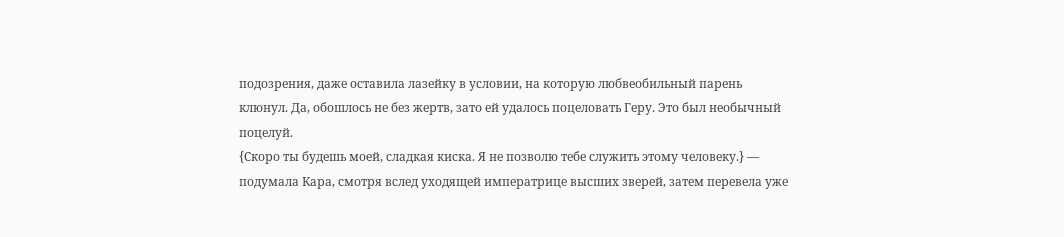подозрения, даже оставила лазейку в условии, на которую любвеобильный парень клюнул. Да, обошлось не без жертв, зато ей удалось поцеловать Геру. Это был необычный поцелуй.
{Скоро ты будешь моей, сладкая киска. Я не позволю тебе служить этому человеку.} — подумала Кара, смотря вслед уходящей императрице высших зверей, затем перевела уже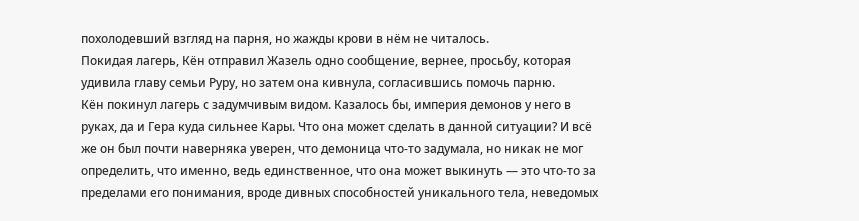похолодевший взгляд на парня, но жажды крови в нём не читалось.
Покидая лагерь, Кён отправил Жазель одно сообщение, вернее, просьбу, которая удивила главу семьи Руру, но затем она кивнула, согласившись помочь парню.
Кён покинул лагерь с задумчивым видом. Казалось бы, империя демонов у него в руках, да и Гера куда сильнее Кары. Что она может сделать в данной ситуации? И всё же он был почти наверняка уверен, что демоница что-то задумала, но никак не мог определить, что именно, ведь единственное, что она может выкинуть — это что-то за пределами его понимания, вроде дивных способностей уникального тела, неведомых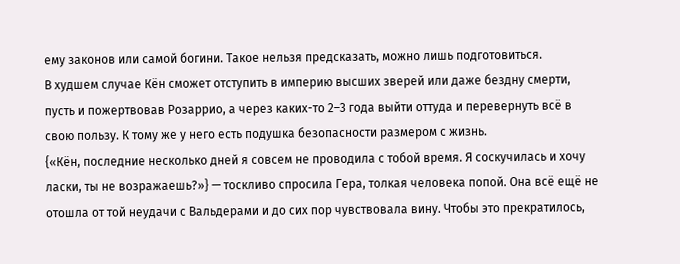ему законов или самой богини. Такое нельзя предсказать, можно лишь подготовиться.
В худшем случае Кён сможет отступить в империю высших зверей или даже бездну смерти, пусть и пожертвовав Розаррио, а через каких-то 2–3 года выйти оттуда и перевернуть всё в свою пользу. К тому же у него есть подушка безопасности размером с жизнь.
{«Кён, последние несколько дней я совсем не проводила с тобой время. Я соскучилась и хочу ласки, ты не возражаешь?»} — тоскливо спросила Гера, толкая человека попой. Она всё ещё не отошла от той неудачи с Вальдерами и до сих пор чувствовала вину. Чтобы это прекратилось,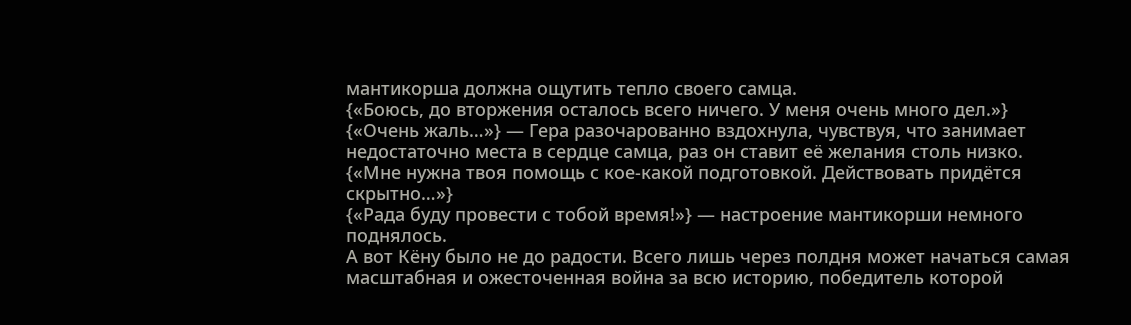мантикорша должна ощутить тепло своего самца.
{«Боюсь, до вторжения осталось всего ничего. У меня очень много дел.»}
{«Очень жаль…»} — Гера разочарованно вздохнула, чувствуя, что занимает недостаточно места в сердце самца, раз он ставит её желания столь низко.
{«Мне нужна твоя помощь с кое-какой подготовкой. Действовать придётся скрытно…»}
{«Рада буду провести с тобой время!»} — настроение мантикорши немного поднялось.
А вот Кёну было не до радости. Всего лишь через полдня может начаться самая масштабная и ожесточенная война за всю историю, победитель которой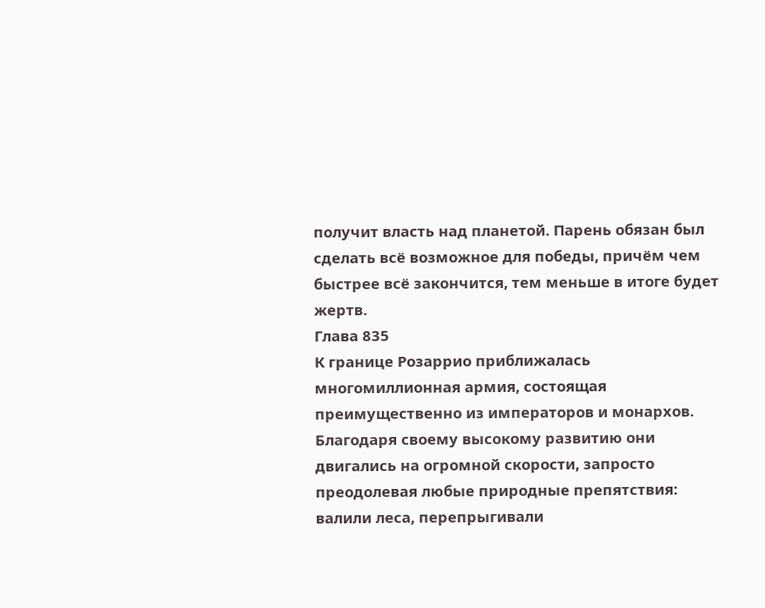получит власть над планетой. Парень обязан был сделать всё возможное для победы, причём чем быстрее всё закончится, тем меньше в итоге будет жертв.
Глава 835
К границе Розаррио приближалась многомиллионная армия, состоящая преимущественно из императоров и монархов. Благодаря своему высокому развитию они двигались на огромной скорости, запросто преодолевая любые природные препятствия: валили леса, перепрыгивали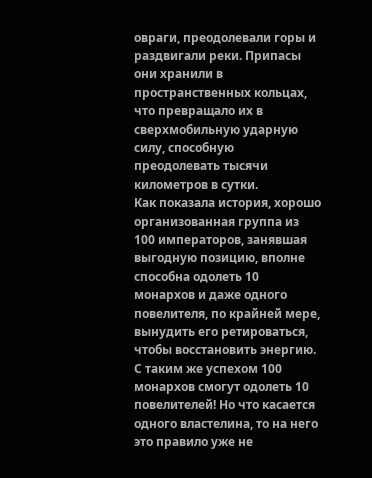овраги, преодолевали горы и раздвигали реки. Припасы они хранили в пространственных кольцах, что превращало их в сверхмобильную ударную силу, способную преодолевать тысячи километров в сутки.
Как показала история, хорошо организованная группа из 100 императоров, занявшая выгодную позицию, вполне способна одолеть 10 монархов и даже одного повелителя, по крайней мере, вынудить его ретироваться, чтобы восстановить энергию.
С таким же успехом 100 монархов смогут одолеть 10 повелителей! Но что касается одного властелина, то на него это правило уже не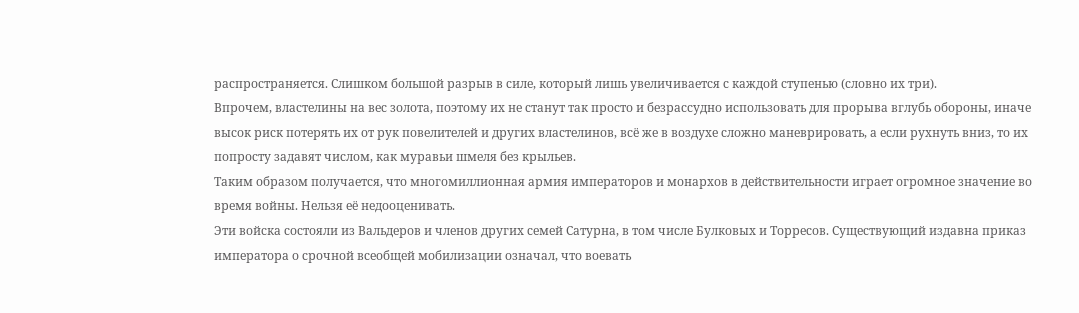распространяется. Слишком большой разрыв в силе, который лишь увеличивается с каждой ступенью (словно их три).
Впрочем, властелины на вес золота, поэтому их не станут так просто и безрассудно использовать для прорыва вглубь обороны, иначе высок риск потерять их от рук повелителей и других властелинов, всё же в воздухе сложно маневрировать, а если рухнуть вниз, то их попросту задавят числом, как муравьи шмеля без крыльев.
Таким образом получается, что многомиллионная армия императоров и монархов в действительности играет огромное значение во время войны. Нельзя её недооценивать.
Эти войска состояли из Вальдеров и членов других семей Сатурна, в том числе Булковых и Торресов. Существующий издавна приказ императора о срочной всеобщей мобилизации означал, что воевать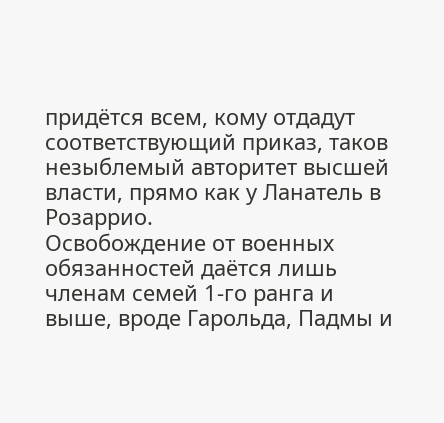придётся всем, кому отдадут соответствующий приказ, таков незыблемый авторитет высшей власти, прямо как у Ланатель в Розаррио.
Освобождение от военных обязанностей даётся лишь членам семей 1-го ранга и выше, вроде Гарольда, Падмы и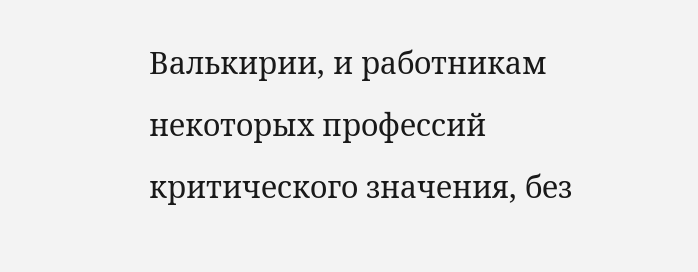Валькирии, и работникам некоторых профессий критического значения, без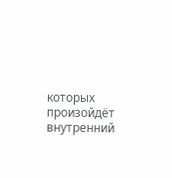которых произойдёт внутренний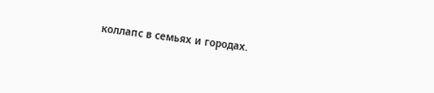коллапс в семьях и городах.